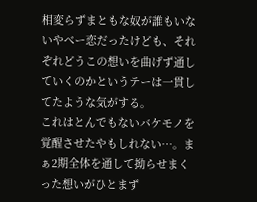相変らずまともな奴が誰もいないやべー恋だったけども、それぞれどうこの想いを曲げず通していくのかというテーは一貫してたような気がする。
これはとんでもないバケモノを覚醒させたやもしれない…。まぁ2期全体を通して拗らせまくった想いがひとまず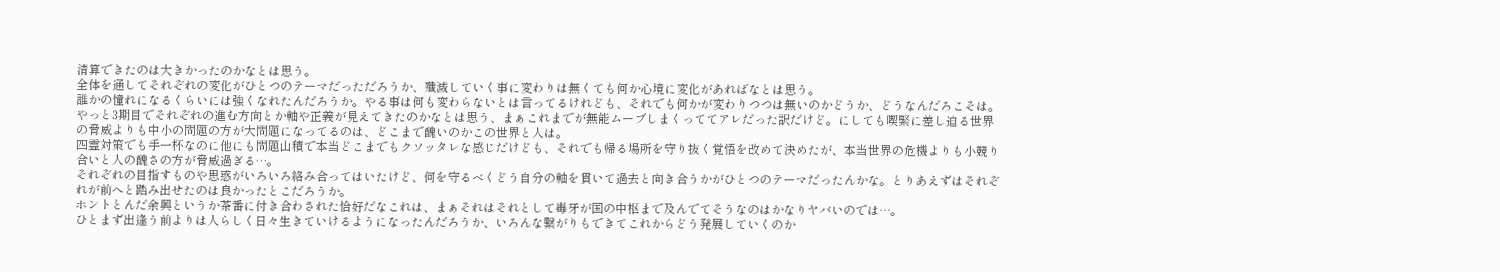清算できたのは大きかったのかなとは思う。
全体を通してそれぞれの変化がひとつのテーマだっただろうか、殲滅していく事に変わりは無くても何か心境に変化があればなとは思う。
誰かの憧れになるくらいには強くなれたんだろうか。やる事は何も変わらないとは言ってるけれども、それでも何かが変わりつつは無いのかどうか、どうなんだろこそは。
やっと3期目でそれぞれの進む方向とか軸や正義が見えてきたのかなとは思う、まぁこれまでが無能ムーブしまくっててアレだった訳だけど。にしても喫緊に差し迫る世界の脅威よりも中小の問題の方が大問題になってるのは、どこまで醜いのかこの世界と人は。
四霊対策でも手一杯なのに他にも問題山積で本当どこまでもクソッタレな感じだけども、それでも帰る場所を守り抜く覚悟を改めて決めたが、本当世界の危機よりも小競り合いと人の醜さの方が脅威過ぎる…。
それぞれの目指すものや思惑がいろいろ絡み合ってはいたけど、何を守るべくどう自分の軸を貫いて過去と向き合うかがひとつのテーマだったんかな。とりあえずはそれぞれが前へと踏み出せたのは良かったとこだろうか。
ホントとんだ余興というか茶番に付き合わされた恰好だなこれは、まぁそれはそれとして毒牙が国の中枢まで及んでてそうなのはかなりヤバいのでは…。
ひとまず出逢う前よりは人らしく日々生きていけるようになったんだろうか、いろんな繋がりもできてこれからどう発展していくのか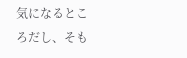気になるところだし、そも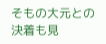そもの大元との決着も見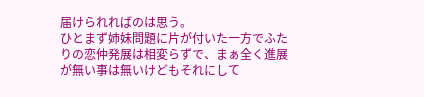届けられればのは思う。
ひとまず姉妹問題に片が付いた一方でふたりの恋仲発展は相変らずで、まぁ全く進展が無い事は無いけどもそれにして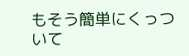もそう簡単にくっついて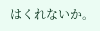はくれないか。